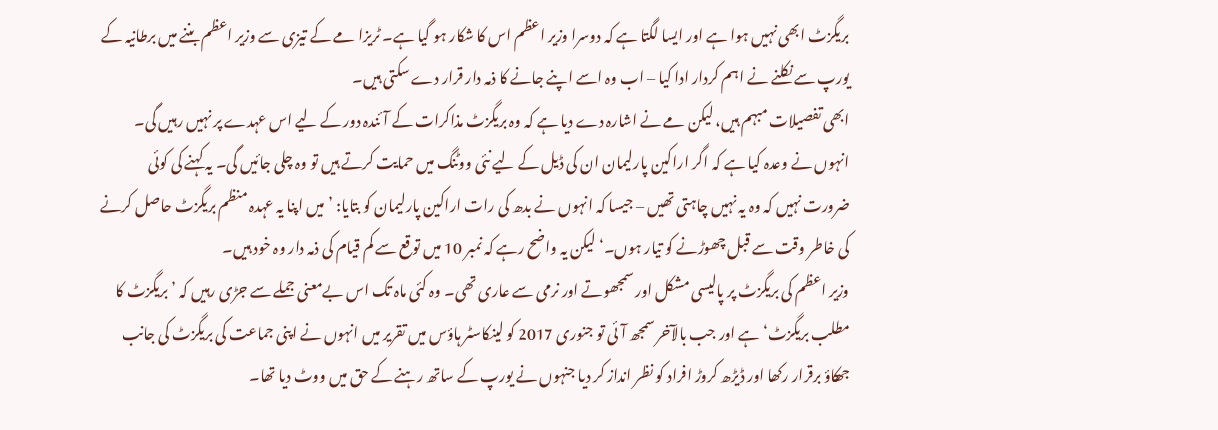بریگزٹ ابھی نہیں ہوا ہے اور ایسا لگتا ہے کہ دوسرا وزیر اعظم اس کا شکار ہو گیا ہے۔ ٹریزا مے کے تیزی سے وزیر اعظم بننے میں برطانیہ کے یورپ سے نکلنے نے اہم کردار ادا کیا – اب وہ اسے اپنے جانے کا ذمہ دار قرار دے سکتی ہیں۔
ابھی تفصیلات مبہم ہیں، لیکن مے نے اشارہ دے دیا ہے کہ وہ بریگزٹ مذاکرات کے آئندہ دور کے لیے اس عہدے پر نہیں رہیں گی۔ انہوں نے وعدہ کیا ہے کہ اگر اراکین پارلیمان ان کی ڈیل کے لیے نئی ووٹنگ میں حمایت کرتے ہیں تو وہ چلی جائیں گی۔ یہ کہنے کی کوئی ضرورت نہیں کہ وہ یہ نہیں چاہتی تھیں – جیسا کہ انہوں نے بدھ کی رات اراکین پارلیمان کو بتایا: ’میں اپنا یہ عہدہ منظم بریگزٹ حاصل کرنے کی خاطر وقت سے قبل چھوڑنے کو تیار ہوں۔‘ لیکن یہ واضح رہے کہ نمبر 10 میں توقع سے کم قیام کی ذمہ دار وہ خود ہیں۔
وزیر اعظم کی بریگزٹ پر پالیسی مشکل اور سمجھوتے اور نرمی سے عاری تھی۔ وہ کئی ماہ تک اس بےمعنی جملے سے جڑی رہیں کہ ’بریگزٹ کا مطلب بریگزٹ‘ ہے اور جب بالآخر سمجھ آئی تو جنوری 2017 کو لینکاسٹر ہاؤس میں تقریر میں انہوں نے اپنی جماعت کی بریگزٹ کی جانب جھکاؤ برقرار رکھا اور ڈیڑھ کروڑ افراد کو نظر انداز کر دیا جنہوں نے یورپ کے ساتھ رہنے کے حق میں ووٹ دیا تھا۔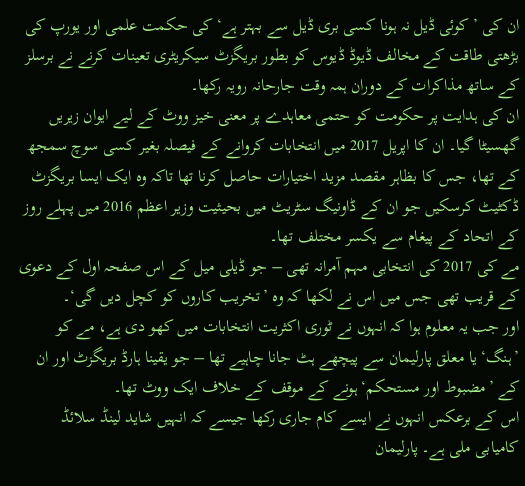ان کی ’کوئی ڈیل نہ ہونا کسی بری ڈیل سے بہتر ہے‘ کی حکمت علمی اور یورپ کی بڑھتی طاقت کے مخالف ڈیوڈ ڈیوس کو بطور بریگزٹ سیکریٹری تعینات کرنے نے برسلز کے ساتھ مذاکرات کے دوران ہمہ وقت جارحانہ رویہ رکھا۔
ان کی ہدایت پر حکومت کو حتمی معاہدے پر معنی خیز ووٹ کے لیے ایوان زیریں گھسیٹا گیا۔ ان کا اپریل 2017 میں انتخابات کروانے کے فیصلہ بغیر کسی سوچ سمجھ کے تھا، جس کا بظاہر مقصد مزید اختیارات حاصل کرنا تھا تاکہ وہ ایک ایسا بریگزٹ ڈکٹیٹ کرسکیں جو ان کے ڈاونیگ سٹریٹ میں بحیثیت وزیر اعظم 2016 میں پہلے روز کے اتحاد کے پیغام سے یکسر مختلف تھا۔
مے کی 2017 کی انتخابی مہم آمرانہ تھی – جو ڈیلی میل کے اس صفحہ اول کے دعوی کے قریب تھی جس میں اس نے لکھا کہ وہ ’تخریب کاروں کو کچل دیں گی‘۔
اور جب یہ معلوم ہوا کہ انہوں نے ٹوری اکثریت انتخابات میں کھو دی ہے، مے کو ’ہنگ‘ یا معلق پارلیمان سے پیچھے ہٹ جانا چاہیے تھا – جو یقینا ہارڈ بریگزٹ اور ان کے ’مضبوط اور مستحکم‘ ہونے کے موقف کے خلاف ایک ووٹ تھا۔
اس کے برعکس انہوں نے ایسے کام جاری رکھا جیسے کہ انہیں شاید لینڈ سلائڈ کامیابی ملی ہے۔ پارلیمان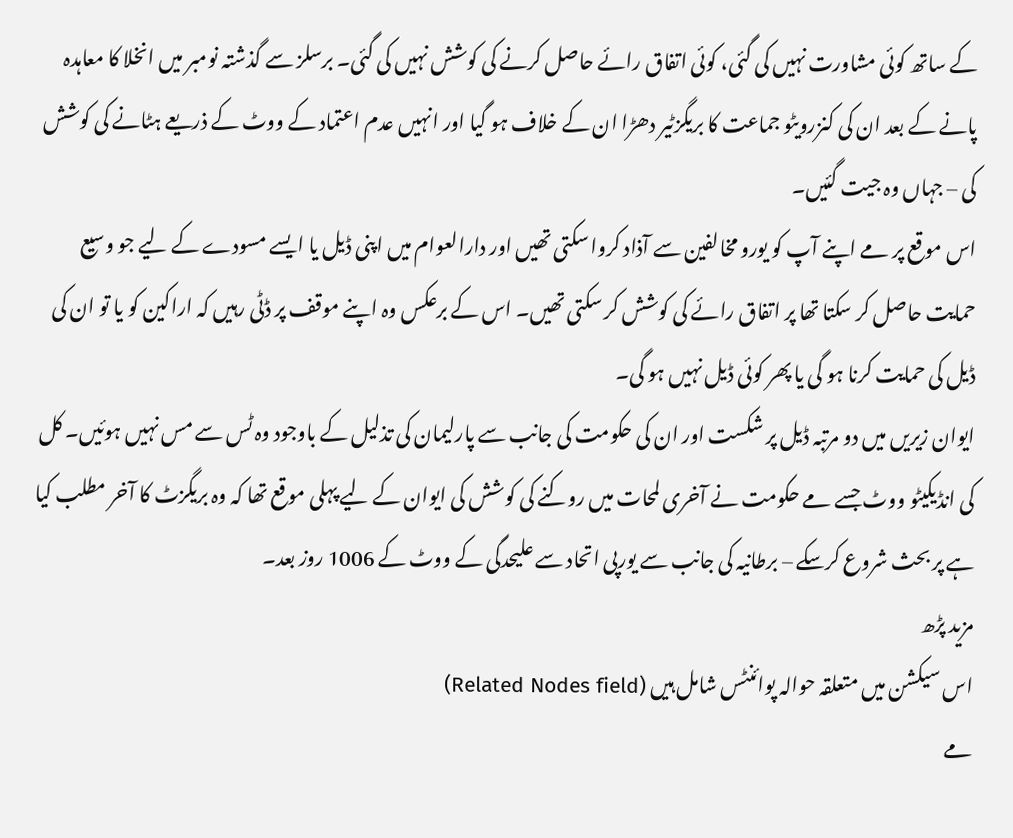کے ساتھ کوئی مشاورت نہیں کی گئی، کوئی اتفاق رائے حاصل کرنے کی کوشش نہیں کی گئی۔ برسلز سے گذشتہ نومبر میں انخلا کا معاہدہ پانے کے بعد ان کی کنزرویٹو جماعت کا بریگزٹیر دھڑا ان کے خلاف ہو گیا اور انہیں عدم اعتماد کے ووٹ کے ذریعے ہٹانے کی کوشش کی – جہاں وہ جیت گئیں۔
اس موقع پر مے اپنے آپ کو یورو مخالفین سے آذاد کروا سکتی تھیں اور دارالعوام میں اپنی ڈیل یا ایسے مسودے کے لیے جو وسیع حمایت حاصل کر سکتا تھا پر اتفاق رائے کی کوشش کر سکتی تھیں۔ اس کے برعکس وہ اپنے موقف پر ڈٹی رہیں کہ اراکین کو یا تو ان کی ڈیل کی حمایت کرنا ہو گی یا پھر کوئی ڈیل نہیں ہو گی۔
ایوان زیریں میں دو مرتبہ ڈیل پر شکست اور ان کی حکومت کی جانب سے پارلیمان کی تذلیل کے باوجود وہ ٹس سے مس نہیں ہوئیں۔ کل کی انڈیکیٹو ووٹ جسے مے حکومت نے آخری لمحات میں روکنے کی کوشش کی ایوان کے لیے پہلی موقع تھا کہ وہ بریگزٹ کا آخر مطلب کیا ہے پر بحث شروع کرسکے – برطانیہ کی جانب سے یورپی اتحاد سے علیحدگی کے ووٹ کے 1006 روز بعد۔
مزید پڑھ
اس سیکشن میں متعلقہ حوالہ پوائنٹس شامل ہیں (Related Nodes field)
مے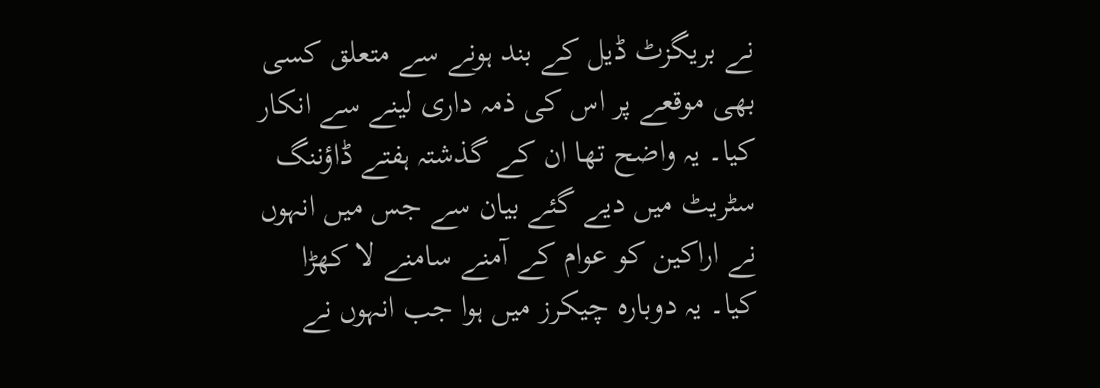نے بریگزٹ ڈیل کے بند ہونے سے متعلق کسی بھی موقعے پر اس کی ذمہ داری لینے سے انکار کیا۔ یہ واضح تھا ان کے گذشتہ ہفتے ڈاؤننگ سٹریٹ میں دیے گئے بیان سے جس میں انہوں نے اراکین کو عوام کے آمنے سامنے لا کھڑا کیا۔ یہ دوبارہ چیکرز میں ہوا جب انہوں نے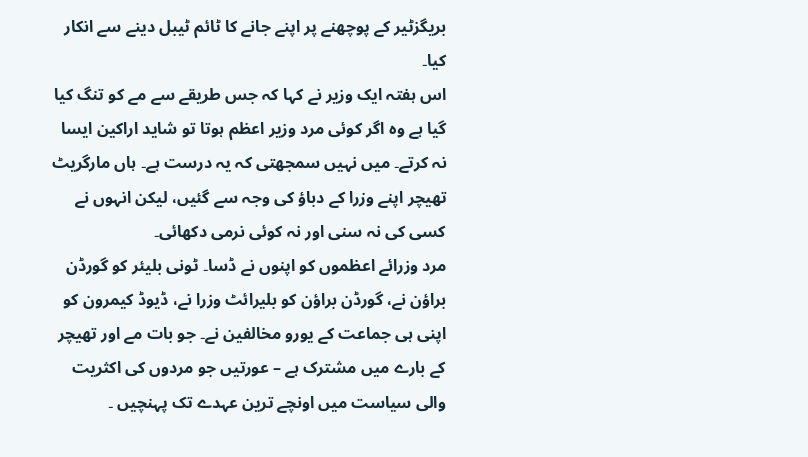بریگزٹیر کے پوچھنے پر اپنے جانے کا ٹائم ٹیبل دینے سے انکار کیا۔
اس ہفتہ ایک وزیر نے کہا کہ جس طریقے سے مے کو تنگ کیا گیا ہے وہ اگر کوئی مرد وزیر اعظم ہوتا تو شاید اراکین ایسا نہ کرتے۔ میں نہیں سمجھتی کہ یہ درست ہے۔ ہاں مارگریٹ تھیچر اپنے وزرا کے دباؤ کی وجہ سے گئیں، لیکن انہوں نے کسی کی نہ سنی اور نہ کوئی نرمی دکھائی۔
مرد وزرائے اعظموں کو اپنوں نے ڈسا۔ ٹونی بلیئر کو گورڈن براؤن نے، گورڈن براؤن کو بلیرائٹ وزرا نے، ڈیوڈ کیمرون کو اپنی ہی جماعت کے یورو مخالفین نے۔ جو بات مے اور تھیچر کے بارے میں مشترک ہے – عورتیں جو مردوں کی اکثریت والی سیاست میں اونچے ترین عہدے تک پہنچیں ۔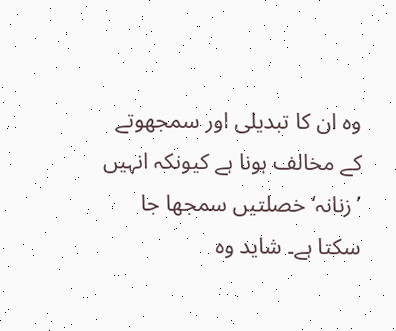وہ ان کا تبدیلی اور سمجھوتے کے مخالف ہونا ہے کیونکہ انہیں ’زنانہ‘ خصلتیں سمجھا جا سکتا ہے۔ شاید وہ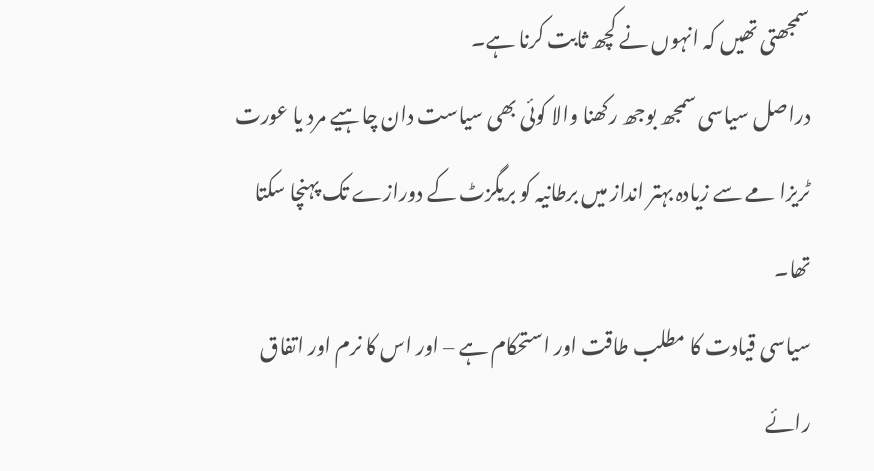سمجھتی تھیں کہ انہوں نے کچھ ثابت کرنا ہے۔
دراصل سیاسی سمجھ بوجھ رکھنا والا کوئی بھی سیاست دان چاہیے مرد یا عورت ٹریزا مے سے زیادہ بہتر انداز میں برطانیہ کو بریگزٹ کے دورازے تک پہنچا سکتا تھا۔
سیاسی قیادت کا مطلب طاقت اور استحکام ہے – اور اس کا نرم اور اتفاق رائے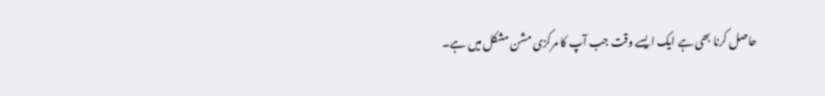حاصل کرنا بھی ہے ایک ایسے وقت جب آپ کا مرکزی مشن مشکل میں ہے۔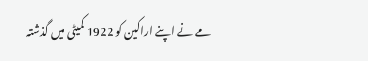مے نے اپنے اراکین کو 1922 کمیٹی میں گذشتہ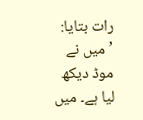رات بتایا: ’میں نے موڈ دیکھ لیا ہے۔ میں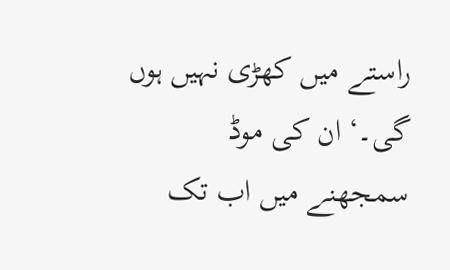راستے میں کھڑی نہیں ہوں گی۔‘ ان کی موڈ سمجھنے میں اب تک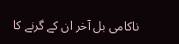ناکامی بل آخر ان کے گرنے کا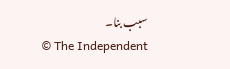سبب بنا۔
© The Independent